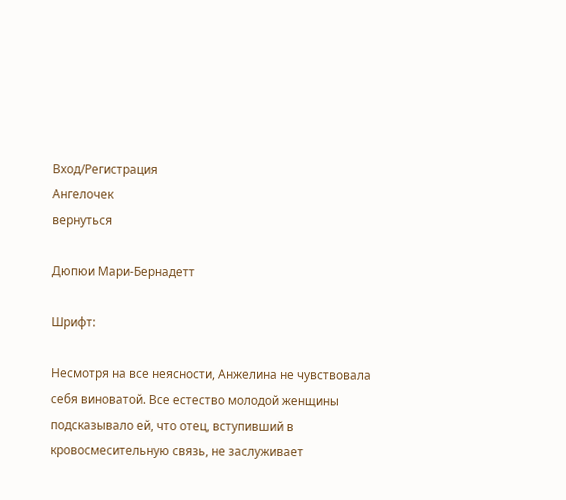Вход/Регистрация
Ангелочек
вернуться

Дюпюи Мари-Бернадетт

Шрифт:

Несмотря на все неясности, Анжелина не чувствовала себя виноватой. Все естество молодой женщины подсказывало ей, что отец, вступивший в кровосмесительную связь, не заслуживает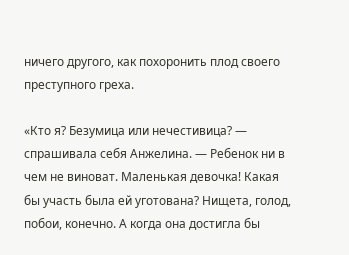ничего другого, как похоронить плод своего преступного греха.

«Кто я? Безумица или нечестивица? — спрашивала себя Анжелина. — Ребенок ни в чем не виноват. Маленькая девочка! Какая бы участь была ей уготована? Нищета, голод, побои, конечно. А когда она достигла бы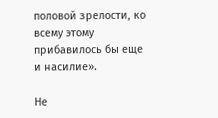половой зрелости, ко всему этому прибавилось бы еще и насилие».

Не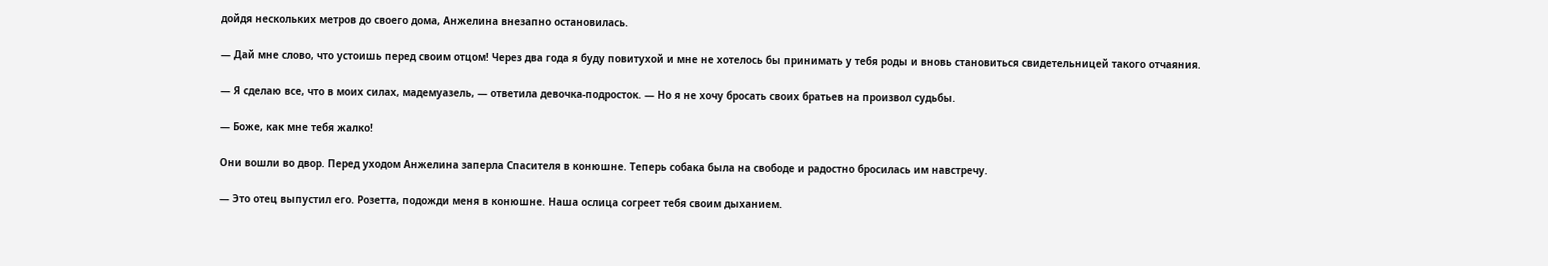дойдя нескольких метров до своего дома, Анжелина внезапно остановилась.

— Дай мне слово, что устоишь перед своим отцом! Через два года я буду повитухой и мне не хотелось бы принимать у тебя роды и вновь становиться свидетельницей такого отчаяния.

— Я сделаю все, что в моих силах, мадемуазель, — ответила девочка-подросток. — Но я не хочу бросать своих братьев на произвол судьбы.

— Боже, как мне тебя жалко!

Они вошли во двор. Перед уходом Анжелина заперла Спасителя в конюшне. Теперь собака была на свободе и радостно бросилась им навстречу.

— Это отец выпустил его. Розетта, подожди меня в конюшне. Наша ослица согреет тебя своим дыханием.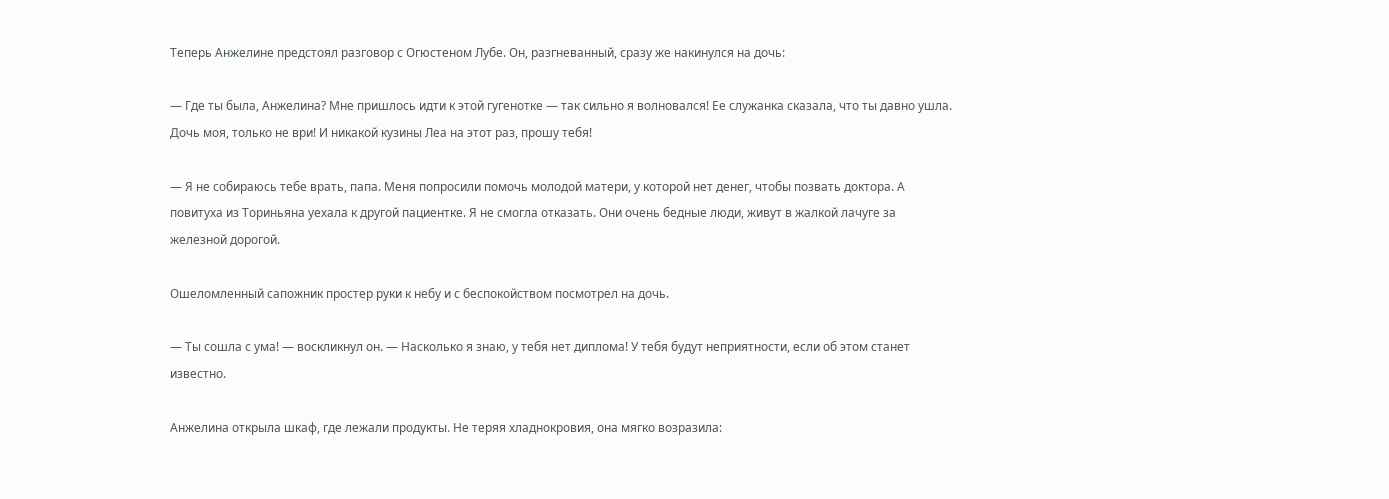Теперь Анжелине предстоял разговор с Огюстеном Лубе. Он, разгневанный, сразу же накинулся на дочь:

— Где ты была, Анжелина? Мне пришлось идти к этой гугенотке — так сильно я волновался! Ее служанка сказала, что ты давно ушла. Дочь моя, только не ври! И никакой кузины Леа на этот раз, прошу тебя!

— Я не собираюсь тебе врать, папа. Меня попросили помочь молодой матери, у которой нет денег, чтобы позвать доктора. А повитуха из Ториньяна уехала к другой пациентке. Я не смогла отказать. Они очень бедные люди, живут в жалкой лачуге за железной дорогой.

Ошеломленный сапожник простер руки к небу и с беспокойством посмотрел на дочь.

— Ты сошла с ума! — воскликнул он. — Насколько я знаю, у тебя нет диплома! У тебя будут неприятности, если об этом станет известно.

Анжелина открыла шкаф, где лежали продукты. Не теряя хладнокровия, она мягко возразила: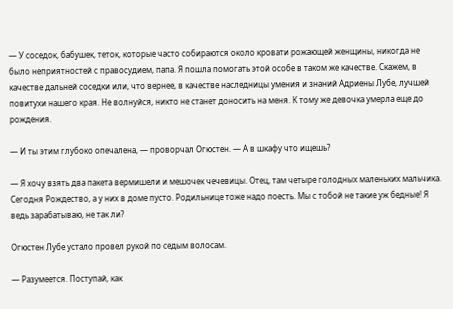— У соседок, бабушек, теток, которые часто собираются около кровати рожающей женщины, никогда не было неприятностей с правосудием, папа. Я пошла помогать этой особе в таком же качестве. Скажем, в качестве дальней соседки или, что вернее, в качестве наследницы умения и знаний Адриены Лубе, лучшей повитухи нашего края. Не волнуйся, никто не станет доносить на меня. К тому же девочка умерла еще до рождения.

— И ты этим глубоко опечалена, — проворчал Огюстен. — А в шкафу что ищешь?

— Я хочу взять два пакета вермишели и мешочек чечевицы. Отец, там четыре голодных маленьких мальчика. Сегодня Рождество, а у них в доме пусто. Родильнице тоже надо поесть. Мы с тобой не такие уж бедные! Я ведь зарабатываю, не так ли?

Огюстен Лубе устало провел рукой по седым волосам.

— Разумеется. Поступай, как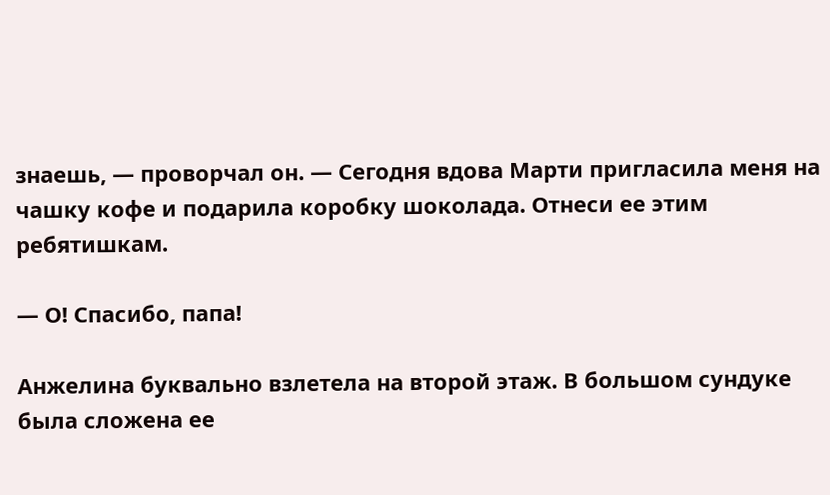знаешь, — проворчал он. — Сегодня вдова Марти пригласила меня на чашку кофе и подарила коробку шоколада. Отнеси ее этим ребятишкам.

— О! Спасибо, папа!

Анжелина буквально взлетела на второй этаж. В большом сундуке была сложена ее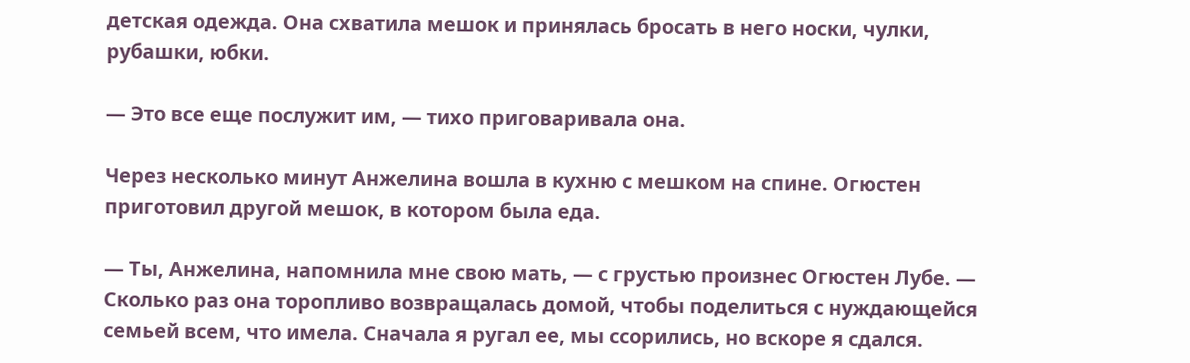детская одежда. Она схватила мешок и принялась бросать в него носки, чулки, рубашки, юбки.

— Это все еще послужит им, — тихо приговаривала она.

Через несколько минут Анжелина вошла в кухню с мешком на спине. Огюстен приготовил другой мешок, в котором была еда.

— Ты, Анжелина, напомнила мне свою мать, — с грустью произнес Огюстен Лубе. — Сколько раз она торопливо возвращалась домой, чтобы поделиться с нуждающейся семьей всем, что имела. Сначала я ругал ее, мы ссорились, но вскоре я сдался.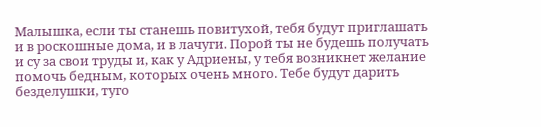Малышка, если ты станешь повитухой, тебя будут приглашать и в роскошные дома, и в лачуги. Порой ты не будешь получать и су за свои труды и, как у Адриены, у тебя возникнет желание помочь бедным, которых очень много. Тебе будут дарить безделушки, туго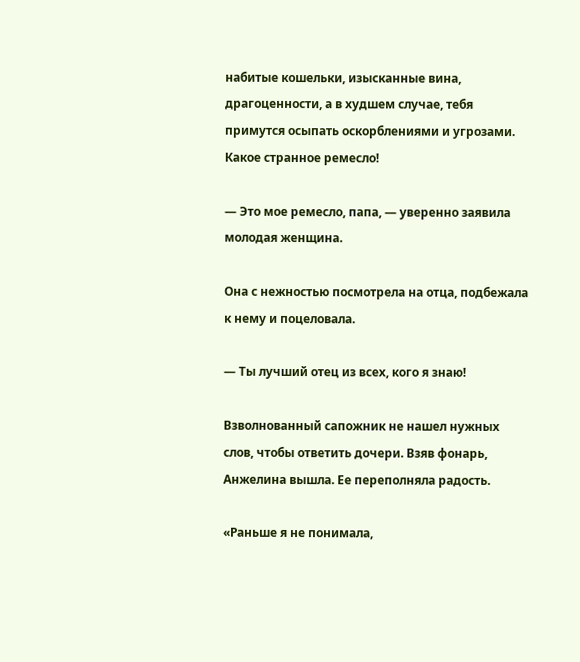набитые кошельки, изысканные вина, драгоценности, а в худшем случае, тебя примутся осыпать оскорблениями и угрозами. Какое странное ремесло!

— Это мое ремесло, папа, — уверенно заявила молодая женщина.

Она с нежностью посмотрела на отца, подбежала к нему и поцеловала.

— Ты лучший отец из всех, кого я знаю!

Взволнованный сапожник не нашел нужных слов, чтобы ответить дочери. Взяв фонарь, Анжелина вышла. Ее переполняла радость.

«Раньше я не понимала,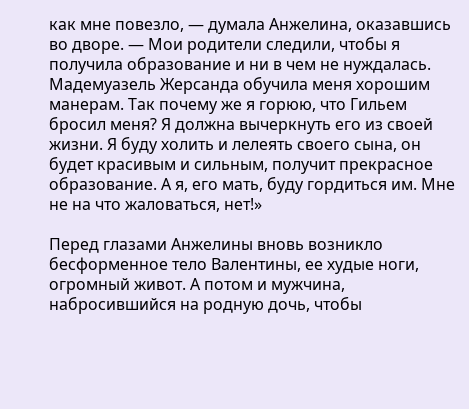как мне повезло, — думала Анжелина, оказавшись во дворе. — Мои родители следили, чтобы я получила образование и ни в чем не нуждалась. Мадемуазель Жерсанда обучила меня хорошим манерам. Так почему же я горюю, что Гильем бросил меня? Я должна вычеркнуть его из своей жизни. Я буду холить и лелеять своего сына, он будет красивым и сильным, получит прекрасное образование. А я, его мать, буду гордиться им. Мне не на что жаловаться, нет!»

Перед глазами Анжелины вновь возникло бесформенное тело Валентины, ее худые ноги, огромный живот. А потом и мужчина, набросившийся на родную дочь, чтобы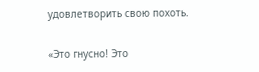удовлетворить свою похоть.

«Это гнусно! Это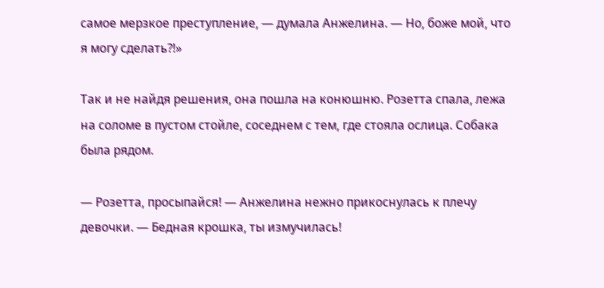самое мерзкое преступление, — думала Анжелина. — Но, боже мой, что я могу сделать?!»

Так и не найдя решения, она пошла на конюшню. Розетта спала, лежа на соломе в пустом стойле, соседнем с тем, где стояла ослица. Собака была рядом.

— Розетта, просыпайся! — Анжелина нежно прикоснулась к плечу девочки. — Бедная крошка, ты измучилась!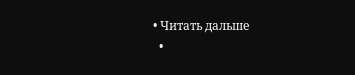• Читать дальше
  •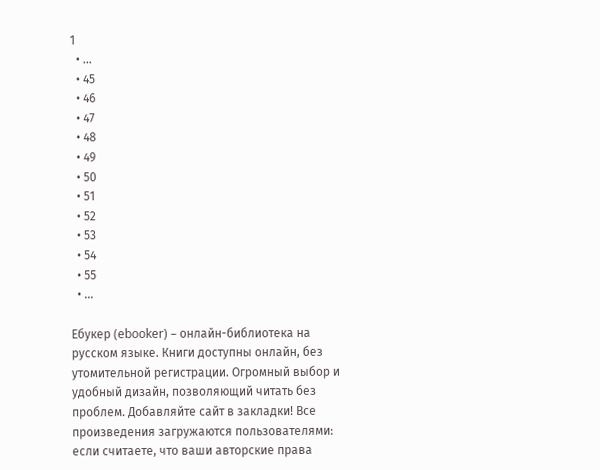1
  • ...
  • 45
  • 46
  • 47
  • 48
  • 49
  • 50
  • 51
  • 52
  • 53
  • 54
  • 55
  • ...

Ебукер (ebooker) – онлайн-библиотека на русском языке. Книги доступны онлайн, без утомительной регистрации. Огромный выбор и удобный дизайн, позволяющий читать без проблем. Добавляйте сайт в закладки! Все произведения загружаются пользователями: если считаете, что ваши авторские права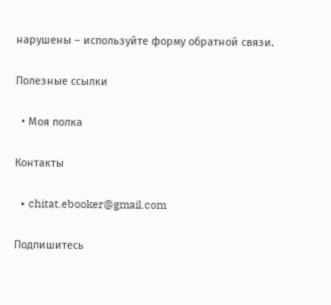нарушены – используйте форму обратной связи.

Полезные ссылки

  • Моя полка

Контакты

  • chitat.ebooker@gmail.com

Подпишитесь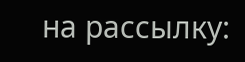на рассылку: